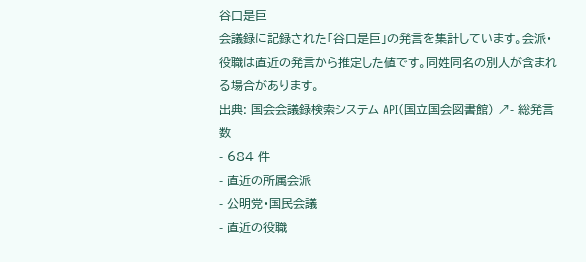谷口是巨
会議録に記録された「谷口是巨」の発言を集計しています。会派・役職は直近の発言から推定した値です。同姓同名の別人が含まれる場合があります。
出典: 国会会議録検索システム API(国立国会図書館) ↗- 総発言数
- 684 件
- 直近の所属会派
- 公明党・国民会議
- 直近の役職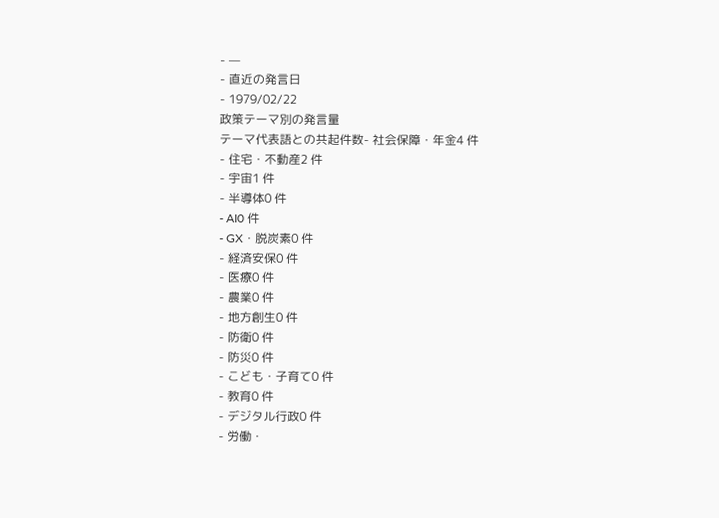- —
- 直近の発言日
- 1979/02/22
政策テーマ別の発言量
テーマ代表語との共起件数- 社会保障・年金4 件
- 住宅・不動産2 件
- 宇宙1 件
- 半導体0 件
- AI0 件
- GX・脱炭素0 件
- 経済安保0 件
- 医療0 件
- 農業0 件
- 地方創生0 件
- 防衛0 件
- 防災0 件
- こども・子育て0 件
- 教育0 件
- デジタル行政0 件
- 労働・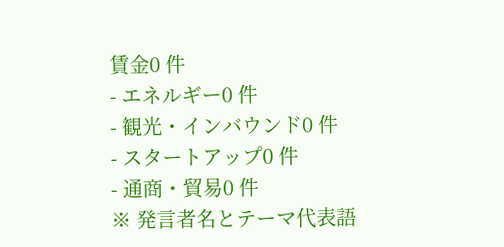賃金0 件
- エネルギー0 件
- 観光・インバウンド0 件
- スタートアップ0 件
- 通商・貿易0 件
※ 発言者名とテーマ代表語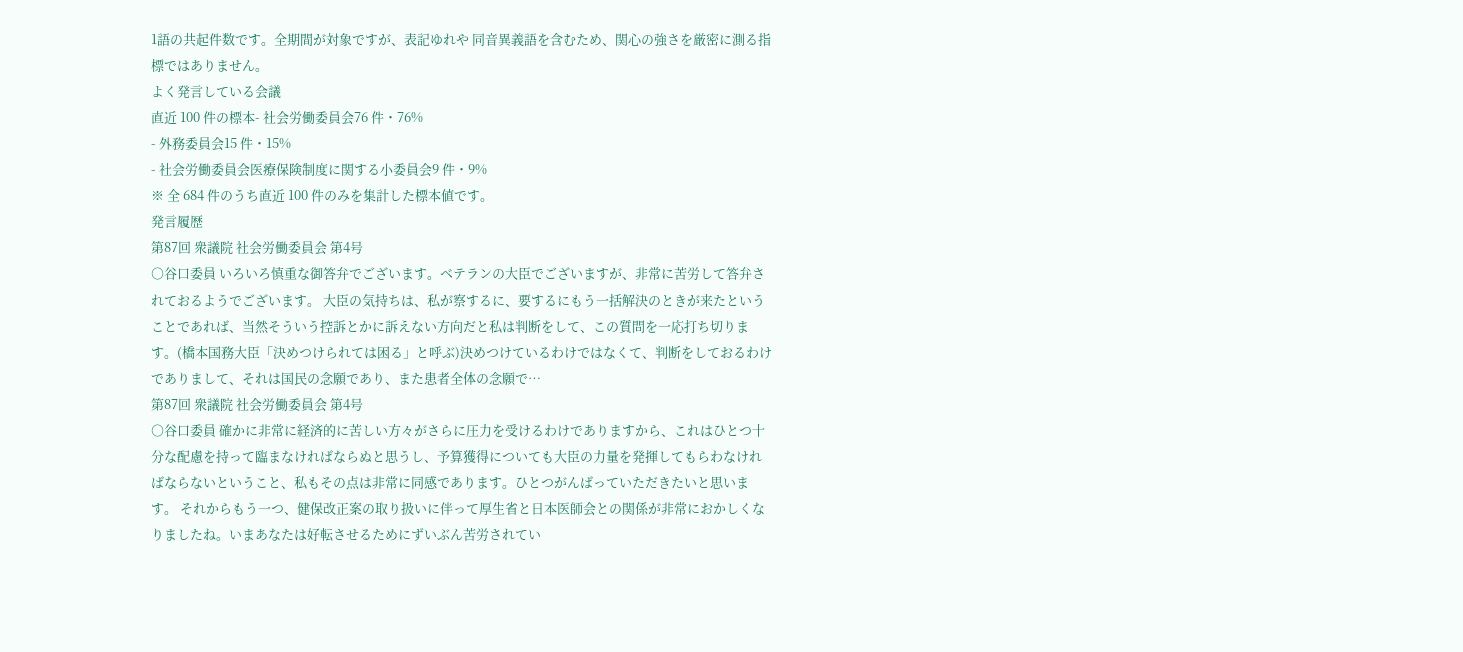1語の共起件数です。全期間が対象ですが、表記ゆれや 同音異義語を含むため、関心の強さを厳密に測る指標ではありません。
よく発言している会議
直近 100 件の標本- 社会労働委員会76 件・76%
- 外務委員会15 件・15%
- 社会労働委員会医療保険制度に関する小委員会9 件・9%
※ 全 684 件のうち直近 100 件のみを集計した標本値です。
発言履歴
第87回 衆議院 社会労働委員会 第4号
○谷口委員 いろいろ慎重な御答弁でございます。ベテランの大臣でございますが、非常に苦労して答弁されておるようでございます。 大臣の気持ちは、私が察するに、要するにもう一括解決のときが来たということであれば、当然そういう控訴とかに訴えない方向だと私は判断をして、この質問を一応打ち切ります。(橋本国務大臣「決めつけられては困る」と呼ぶ)決めつけているわけではなくて、判断をしておるわけでありまして、それは国民の念願であり、また患者全体の念願で…
第87回 衆議院 社会労働委員会 第4号
○谷口委員 確かに非常に経済的に苦しい方々がさらに圧力を受けるわけでありますから、これはひとつ十分な配慮を持って臨まなければならぬと思うし、予算獲得についても大臣の力量を発揮してもらわなければならないということ、私もその点は非常に同感であります。ひとつがんばっていただきたいと思います。 それからもう一つ、健保改正案の取り扱いに伴って厚生省と日本医師会との関係が非常におかしくなりましたね。いまあなたは好転させるためにずいぶん苦労されてい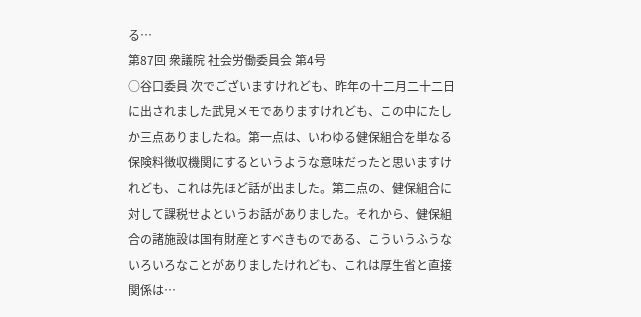る…
第87回 衆議院 社会労働委員会 第4号
○谷口委員 次でございますけれども、昨年の十二月二十二日に出されました武見メモでありますけれども、この中にたしか三点ありましたね。第一点は、いわゆる健保組合を単なる保険料徴収機関にするというような意味だったと思いますけれども、これは先ほど話が出ました。第二点の、健保組合に対して課税せよというお話がありました。それから、健保組合の諸施設は国有財産とすべきものである、こういうふうないろいろなことがありましたけれども、これは厚生省と直接関係は…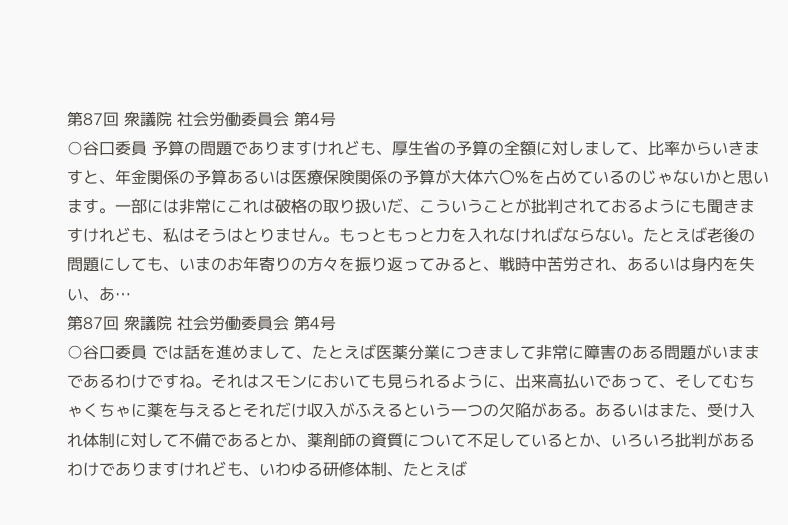第87回 衆議院 社会労働委員会 第4号
○谷口委員 予算の問題でありますけれども、厚生省の予算の全額に対しまして、比率からいきますと、年金関係の予算あるいは医療保険関係の予算が大体六〇%を占めているのじゃないかと思います。一部には非常にこれは破格の取り扱いだ、こういうことが批判されておるようにも聞きますけれども、私はそうはとりません。もっともっと力を入れなければならない。たとえば老後の問題にしても、いまのお年寄りの方々を振り返ってみると、戦時中苦労され、あるいは身内を失い、あ…
第87回 衆議院 社会労働委員会 第4号
○谷口委員 では話を進めまして、たとえば医薬分業につきまして非常に障害のある問題がいままであるわけですね。それはスモンにおいても見られるように、出来高払いであって、そしてむちゃくちゃに薬を与えるとそれだけ収入がふえるという一つの欠陥がある。あるいはまた、受け入れ体制に対して不備であるとか、薬剤師の資質について不足しているとか、いろいろ批判があるわけでありますけれども、いわゆる研修体制、たとえば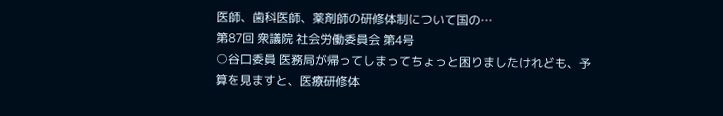医師、歯科医師、薬剤師の研修体制について国の…
第87回 衆議院 社会労働委員会 第4号
○谷口委員 医務局が帰ってしまってちょっと困りましたけれども、予算を見ますと、医療研修体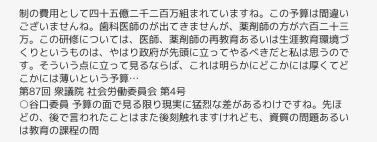制の費用として四十五億二千二百万組まれていますね。この予算は間違いございませんね。歯科医師のが出てきませんが、薬剤師の方が六百二十三万。この研修については、医師、薬剤師の再教育あるいは生涯教育環境づくりというものは、やはり政府が先頭に立ってやるべきだと私は思うのです。そういう点に立って見るならば、これは明らかにどこかには厚くてどこかには薄いという予算…
第87回 衆議院 社会労働委員会 第4号
○谷口委員 予算の面で見る限り現実に猛烈な差があるわけですね。先ほどの、後で言われたことはまた後刻触れますけれども、資質の問題あるいは教育の課程の問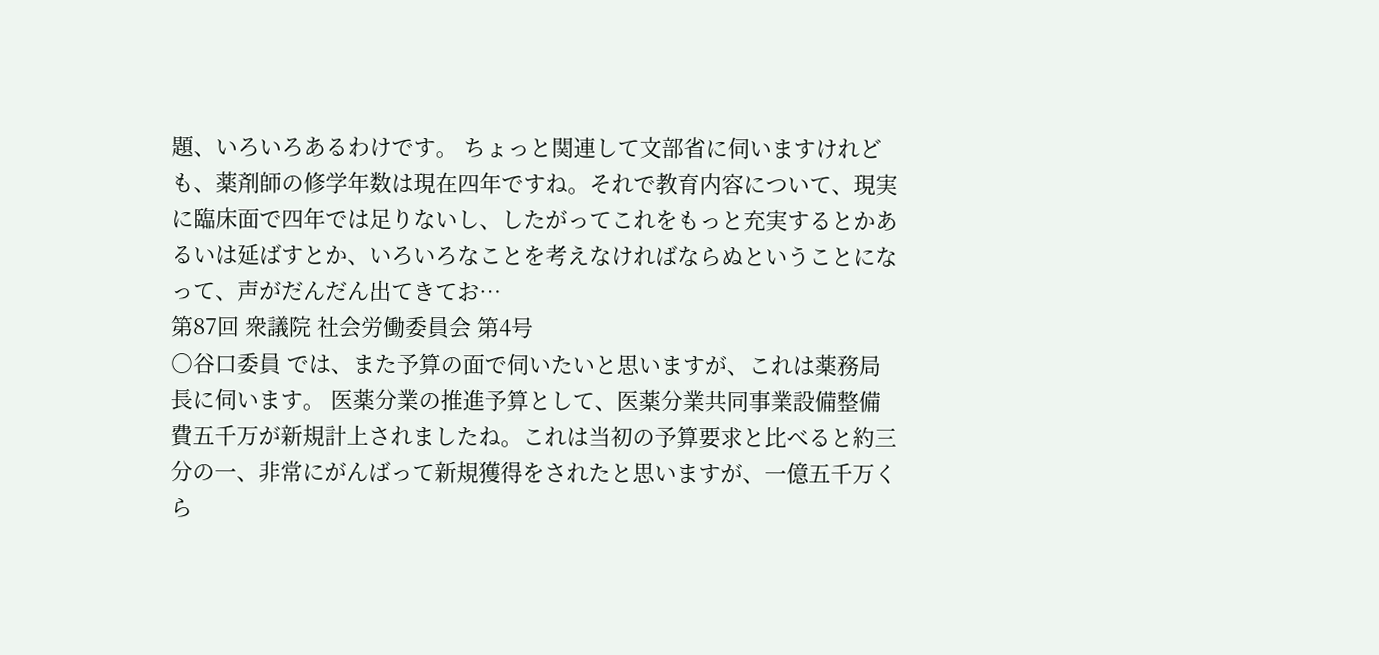題、いろいろあるわけです。 ちょっと関連して文部省に伺いますけれども、薬剤師の修学年数は現在四年ですね。それで教育内容について、現実に臨床面で四年では足りないし、したがってこれをもっと充実するとかあるいは延ばすとか、いろいろなことを考えなければならぬということになって、声がだんだん出てきてお…
第87回 衆議院 社会労働委員会 第4号
○谷口委員 では、また予算の面で伺いたいと思いますが、これは薬務局長に伺います。 医薬分業の推進予算として、医薬分業共同事業設備整備費五千万が新規計上されましたね。これは当初の予算要求と比べると約三分の一、非常にがんばって新規獲得をされたと思いますが、一億五千万くら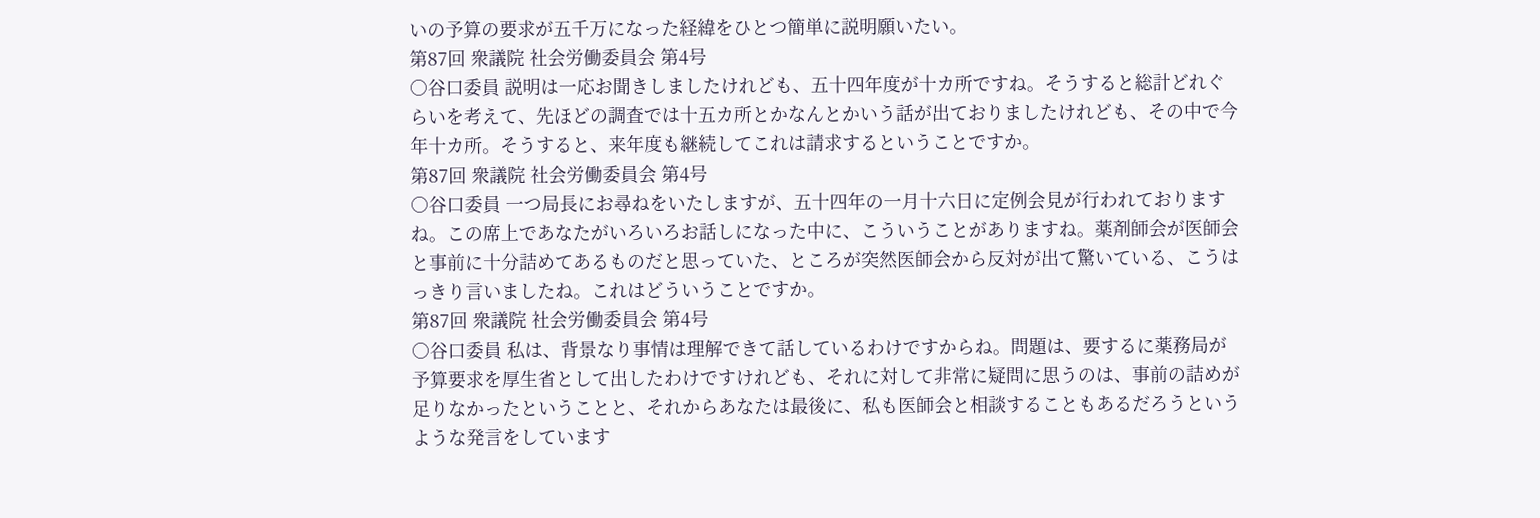いの予算の要求が五千万になった経緯をひとつ簡単に説明願いたい。
第87回 衆議院 社会労働委員会 第4号
○谷口委員 説明は一応お聞きしましたけれども、五十四年度が十カ所ですね。そうすると総計どれぐらいを考えて、先ほどの調査では十五カ所とかなんとかいう話が出ておりましたけれども、その中で今年十カ所。そうすると、来年度も継続してこれは請求するということですか。
第87回 衆議院 社会労働委員会 第4号
○谷口委員 一つ局長にお尋ねをいたしますが、五十四年の一月十六日に定例会見が行われておりますね。この席上であなたがいろいろお話しになった中に、こういうことがありますね。薬剤師会が医師会と事前に十分詰めてあるものだと思っていた、ところが突然医師会から反対が出て驚いている、こうはっきり言いましたね。これはどういうことですか。
第87回 衆議院 社会労働委員会 第4号
○谷口委員 私は、背景なり事情は理解できて話しているわけですからね。問題は、要するに薬務局が予算要求を厚生省として出したわけですけれども、それに対して非常に疑問に思うのは、事前の詰めが足りなかったということと、それからあなたは最後に、私も医師会と相談することもあるだろうというような発言をしています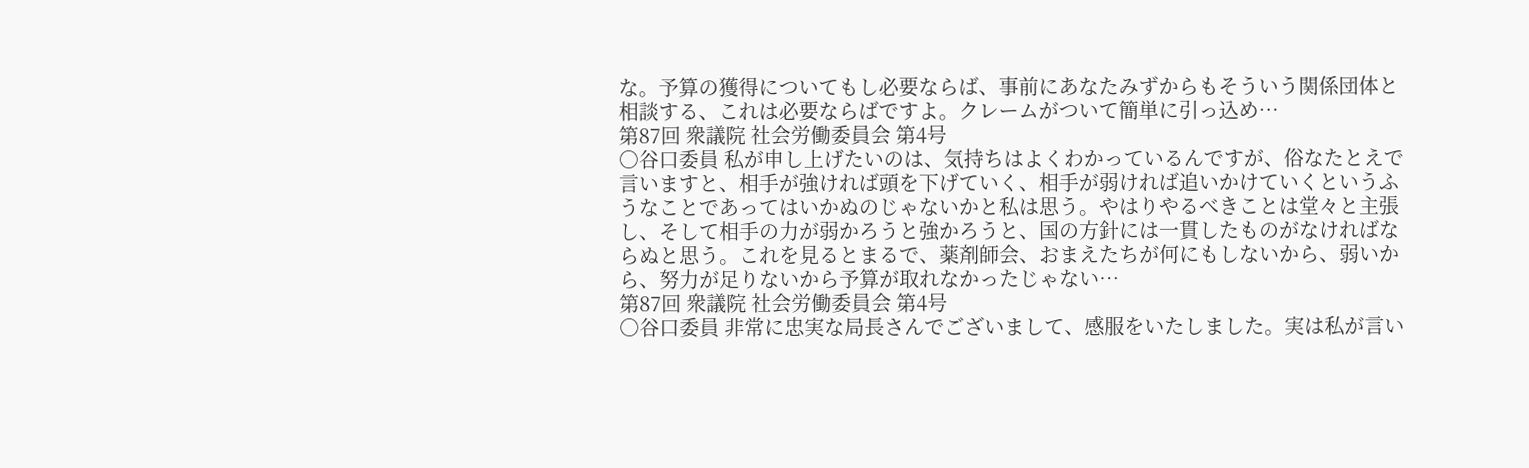な。予算の獲得についてもし必要ならば、事前にあなたみずからもそういう関係団体と相談する、これは必要ならばですよ。クレームがついて簡単に引っ込め…
第87回 衆議院 社会労働委員会 第4号
○谷口委員 私が申し上げたいのは、気持ちはよくわかっているんですが、俗なたとえで言いますと、相手が強ければ頭を下げていく、相手が弱ければ追いかけていくというふうなことであってはいかぬのじゃないかと私は思う。やはりやるべきことは堂々と主張し、そして相手の力が弱かろうと強かろうと、国の方針には一貫したものがなければならぬと思う。これを見るとまるで、薬剤師会、おまえたちが何にもしないから、弱いから、努力が足りないから予算が取れなかったじゃない…
第87回 衆議院 社会労働委員会 第4号
○谷口委員 非常に忠実な局長さんでございまして、感服をいたしました。実は私が言い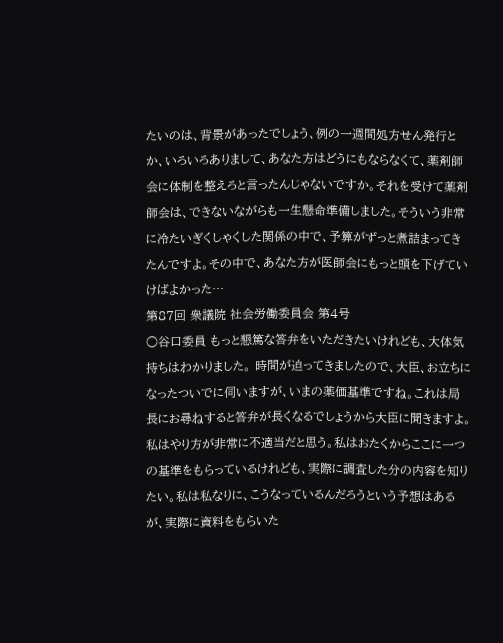たいのは、背景があったでしょう、例の一週間処方せん発行とか、いろいろありまして、あなた方はどうにもならなくて、薬剤師会に体制を整えろと言ったんじゃないですか。それを受けて薬剤師会は、できないながらも一生懸命準備しました。そういう非常に冷たいぎくしゃくした関係の中で、予算がずっと煮詰まってきたんですよ。その中で、あなた方が医師会にもっと頭を下げていけばよかった…
第87回 衆議院 社会労働委員会 第4号
○谷口委員 もっと懇篤な答弁をいただきたいけれども、大体気持ちはわかりました。 時間が迫ってきましたので、大臣、お立ちになったついでに伺いますが、いまの薬価基準ですね。これは局長にお尋ねすると答弁が長くなるでしょうから大臣に聞きますよ。私はやり方が非常に不適当だと思う。私はおたくからここに一つの基準をもらっているけれども、実際に調査した分の内容を知りたい。私は私なりに、こうなっているんだろうという予想はあるが、実際に資料をもらいた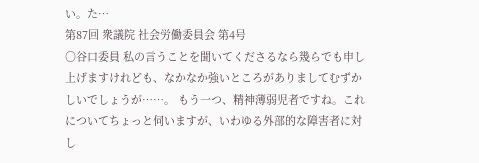い。た…
第87回 衆議院 社会労働委員会 第4号
○谷口委員 私の言うことを聞いてくださるなら幾らでも申し上げますけれども、なかなか強いところがありましてむずかしいでしょうが……。 もう一つ、精神薄弱児者ですね。これについてちょっと伺いますが、いわゆる外部的な障害者に対し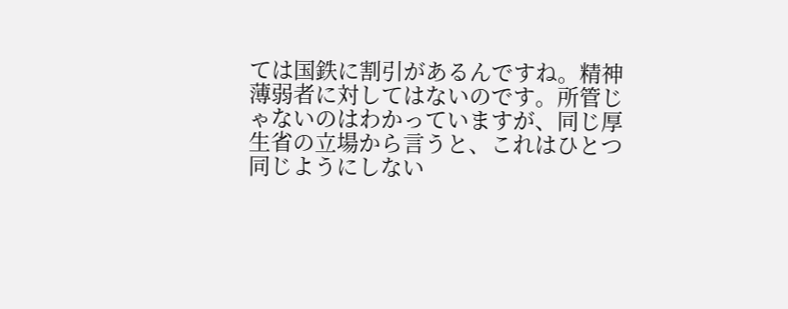ては国鉄に割引があるんですね。精神薄弱者に対してはないのです。所管じゃないのはわかっていますが、同じ厚生省の立場から言うと、これはひとつ同じようにしない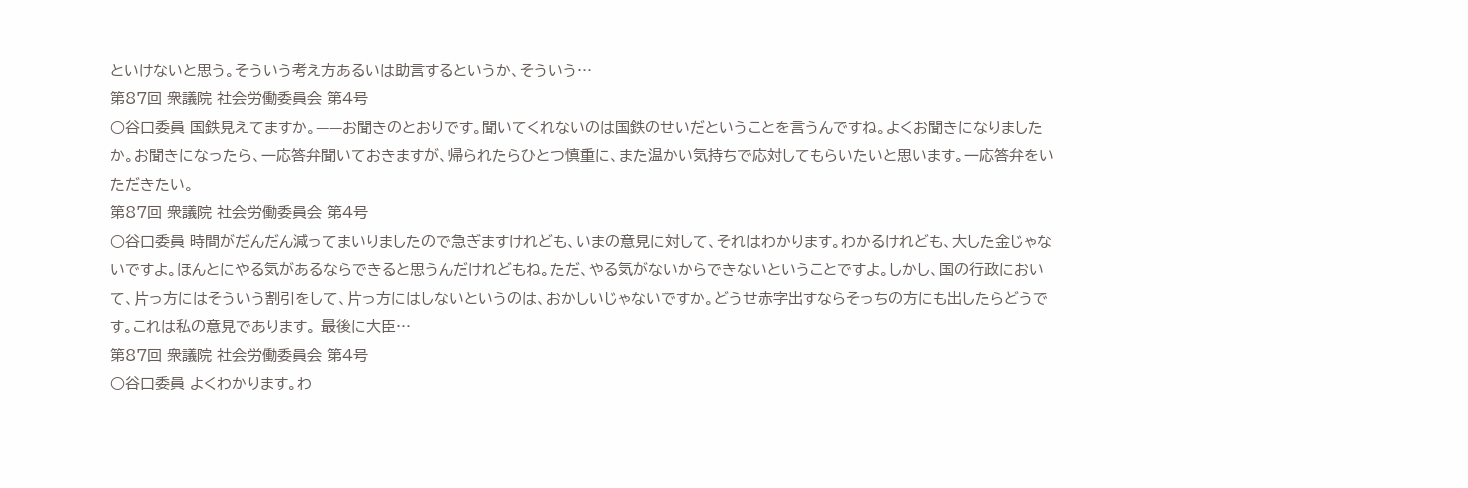といけないと思う。そういう考え方あるいは助言するというか、そういう…
第87回 衆議院 社会労働委員会 第4号
○谷口委員 国鉄見えてますか。——お聞きのとおりです。聞いてくれないのは国鉄のせいだということを言うんですね。よくお聞きになりましたか。お聞きになったら、一応答弁聞いておきますが、帰られたらひとつ慎重に、また温かい気持ちで応対してもらいたいと思います。一応答弁をいただきたい。
第87回 衆議院 社会労働委員会 第4号
○谷口委員 時間がだんだん減ってまいりましたので急ぎますけれども、いまの意見に対して、それはわかります。わかるけれども、大した金じゃないですよ。ほんとにやる気があるならできると思うんだけれどもね。ただ、やる気がないからできないということですよ。しかし、国の行政において、片っ方にはそういう割引をして、片っ方にはしないというのは、おかしいじゃないですか。どうせ赤字出すならそっちの方にも出したらどうです。これは私の意見であります。 最後に大臣…
第87回 衆議院 社会労働委員会 第4号
○谷口委員 よくわかります。わ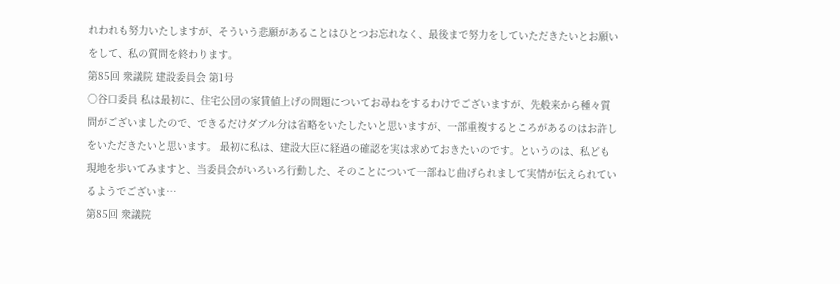れわれも努力いたしますが、そういう悲願があることはひとつお忘れなく、最後まで努力をしていただきたいとお願いをして、私の質問を終わります。
第85回 衆議院 建設委員会 第1号
○谷口委員 私は最初に、住宅公団の家賃値上げの問題についてお尋ねをするわけでございますが、先般来から種々質問がございましたので、できるだけダブル分は省略をいたしたいと思いますが、一部重複するところがあるのはお許しをいただきたいと思います。 最初に私は、建設大臣に経過の確認を実は求めておきたいのです。というのは、私ども現地を歩いてみますと、当委員会がいろいろ行動した、そのことについて一部ねじ曲げられまして実情が伝えられているようでございま…
第85回 衆議院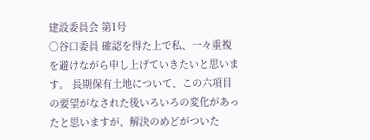建設委員会 第1号
○谷口委員 確認を得た上で私、一々重複を避けながら申し上げていきたいと思います。 長期保有土地について、この六項目の要望がなされた後いろいろの変化があったと思いますが、解決のめどがついた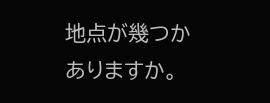地点が幾つかありますか。